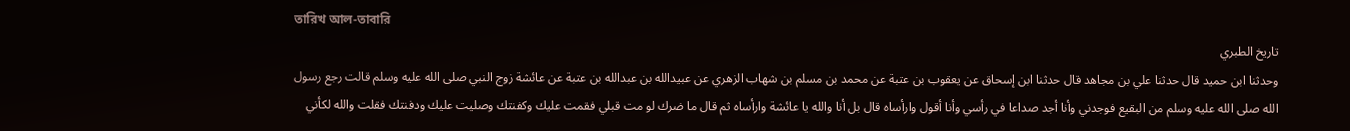তারিখ আল-তাবারি
تاريخ الطبري
وحدثنا ابن حميد قال حدثنا علي بن مجاهد قال حدثنا ابن إسحاق عن يعقوب بن عتبة عن محمد بن مسلم بن شهاب الزهري عن عبيدالله بن عبدالله بن عتبة عن عائشة زوج النبي صلى الله عليه وسلم قالت رجع رسول الله صلى الله عليه وسلم من البقيع فوجدني وأنا أجد صداعا في رأسي وأنا أقول وارأساه قال بل أنا والله يا عائشة وارأساه ثم قال ما ضرك لو مت قبلي فقمت عليك وكفنتك وصليت عليك ودفنتك فقلت والله لكأني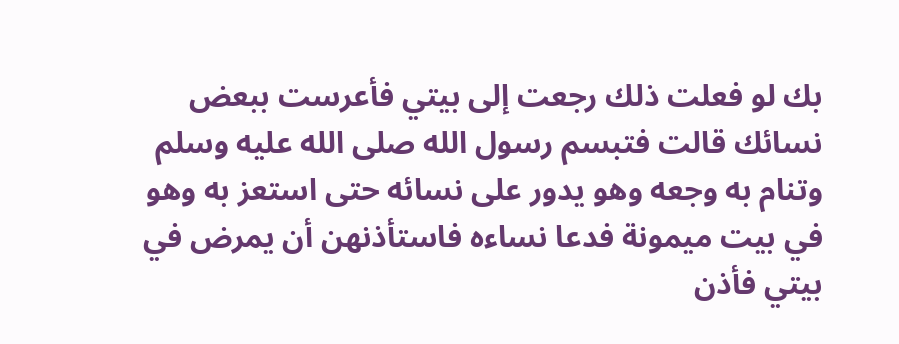بك لو فعلت ذلك رجعت إلى بيتي فأعرست ببعض نسائك قالت فتبسم رسول الله صلى الله عليه وسلم وتنام به وجعه وهو يدور على نسائه حتى استعز به وهو في بيت ميمونة فدعا نساءه فاستأذنهن أن يمرض في بيتي فأذن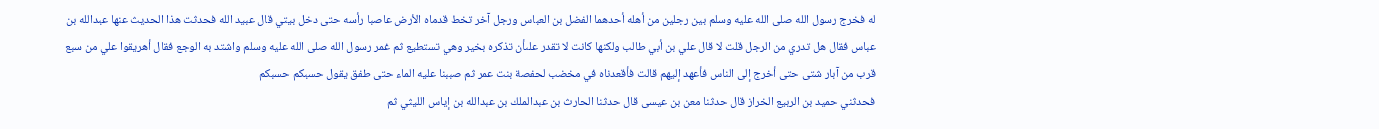له فخرج رسول الله صلى الله عليه وسلم بين رجلين من أهله أحدهما الفضل بن العباس ورجل آخر تخط قدماه الأرض عاصبا رأسه حتى دخل بيتي قال عبيد الله فحدثت هذا الحديث عنها عبدالله بن عباس فقال هل تدري من الرجل قلت لا قال علي بن أبي طالب ولكنها كانت لا تقدر علىأن تذكره بخير وهي تستطيع ثم غمر رسول الله صلى الله عليه وسلم واشتد به الوجع فقال أهريقوا علي من سبع قرب من آبار شتى حتى أخرج إلى الناس فأعهد إليهم قالت فأقعدناه في مخضب لحفصة بنت عمر ثم صببنا عليه الماء حتى طفق يقول حسبكم حسبكم
فحدثني حميد بن الربيع الخراز قال حدثنا معن بن عيسى قال حدثنا الحارث بن عبدالملك بن عبدالله بن إياس الليثي ثم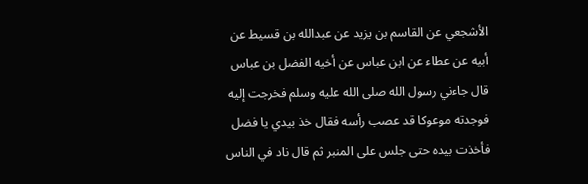الأشجعي عن القاسم بن يزيد عن عبدالله بن قسيط عن أبيه عن عطاء عن ابن عباس عن أخيه الفضل بن عباس قال جاءني رسول الله صلى الله عليه وسلم فخرجت إليه فوجدته موعوكا قد عصب رأسه فقال خذ بيدي يا فضل فأخذت بيده حتى جلس على المنبر ثم قال ناد في الناس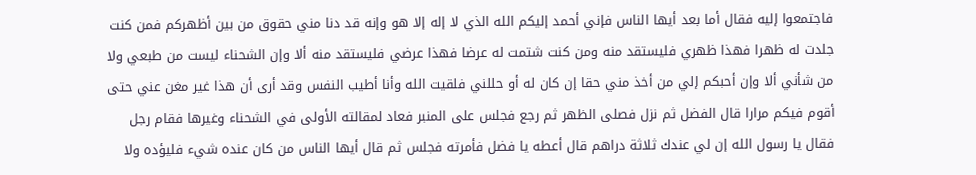فاجتمعوا إليه فقال أما بعد أيها الناس فإني أحمد إليكم الله الذي لا إله إلا هو وإنه قد دنا مني حقوق من بين أظهركم فمن كنت جلدت له ظهرا فهذا ظهري فليستقد منه ومن كنت شتمت له عرضا فهذا عرضي فليستقد منه ألا وإن الشحناء ليست من طبعي ولا من شأني ألا وإن أحبكم إلي من أخذ مني حقا إن كان له أو حللني فلقيت الله وأنا أطيب النفس وقد أرى أن هذا غير مغن عني حتى أقوم فيكم مرارا قال الفضل ثم نزل فصلى الظهر ثم رجع فجلس على المنبر فعاد لمقالته الأولى في الشحناء وغيرها فقام رجل فقال يا رسول الله إن لي عندك ثلاثة دراهم قال أعطه يا فضل فأمرته فجلس ثم قال أيها الناس من كان عنده شيء فليؤده ولا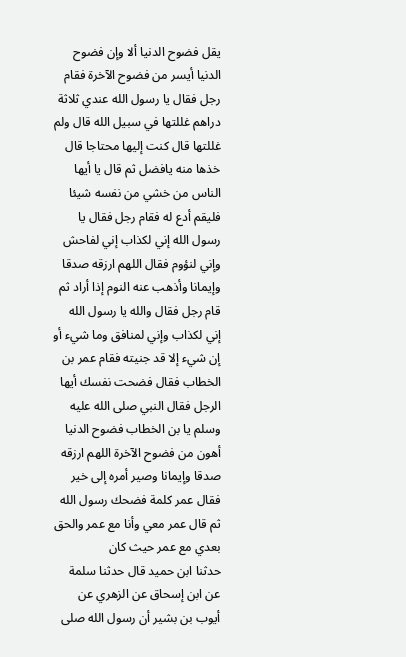يقل فضوح الدنيا ألا وإن فضوح الدنيا أيسر من فضوح الآخرة فقام رجل فقال يا رسول الله عندي ثلاثة دراهم غللتها في سبيل الله قال ولم غللتها قال كنت إليها محتاجا قال خذها منه يافضل ثم قال يا أيها الناس من خشي من نفسه شيئا فليقم أدع له فقام رجل فقال يا رسول الله إني لكذاب إني لفاحش وإني لنؤوم فقال اللهم ارزقه صدقا وإيمانا وأذهب عنه النوم إذا أراد ثم قام رجل فقال والله يا رسول الله إني لكذاب وإني لمنافق وما شيء أو إن شيء إلا قد جنيته فقام عمر بن الخطاب فقال فضحت نفسك أيها الرجل فقال النبي صلى الله عليه وسلم يا بن الخطاب فضوح الدنيا أهون من فضوح الآخرة اللهم ارزقه صدقا وإيمانا وصير أمره إلى خير فقال عمر كلمة فضحك رسول الله ثم قال عمر معي وأنا مع عمر والحق بعدي مع عمر حيث كان
حدثنا ابن حميد قال حدثنا سلمة عن ابن إسحاق عن الزهري عن أيوب بن بشير أن رسول الله صلى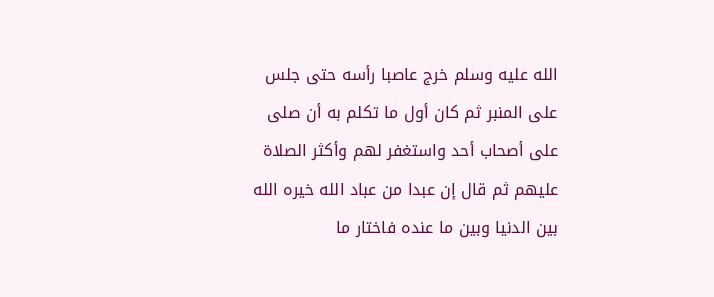الله عليه وسلم خرج عاصبا رأسه حتى جلس على المنبر ثم كان أول ما تكلم به أن صلى على أصحاب أحد واستغفر لهم وأكثر الصلاة عليهم ثم قال إن عبدا من عباد الله خيره الله بين الدنيا وبين ما عنده فاختار ما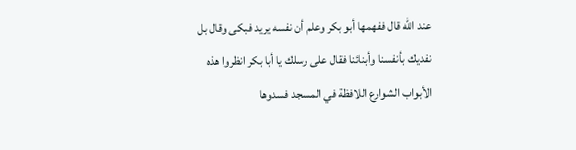عند الله قال ففهمها أبو بكر وعلم أن نفسه يريد فبكى وقال بل نفديك بأنفسنا وأبنائنا فقال على رسلك يا أبا بكر انظروا هذه الأبواب الشوارع اللافظة في المسجد فسدوها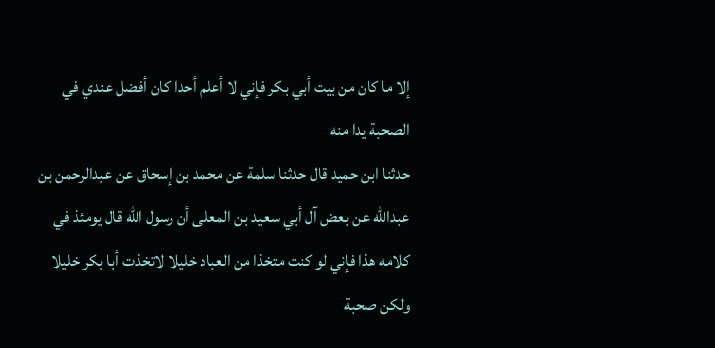إلا ما كان من بيت أبي بكر فإني لا أعلم أحدا كان أفضل عندي في الصحبة يدا منه
حدثنا ابن حميد قال حدثنا سلمة عن محمد بن إسحاق عن عبدالرحمن بن عبدالله عن بعض آل أبي سعيد بن المعلى أن رسول الله قال يومئذ في كلامه هذا فإني لو كنت متخذا من العباد خليلا لاتخذت أبا بكر خليلا ولكن صحبة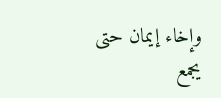وإخاء إيمان حتى يجمع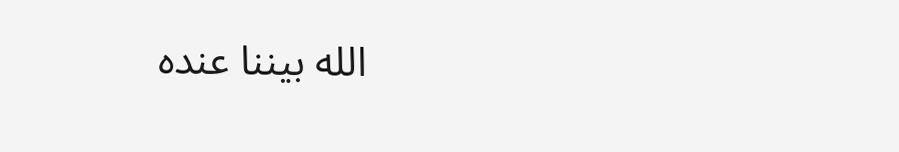الله بيننا عنده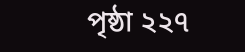পৃষ্ঠা ২২৭